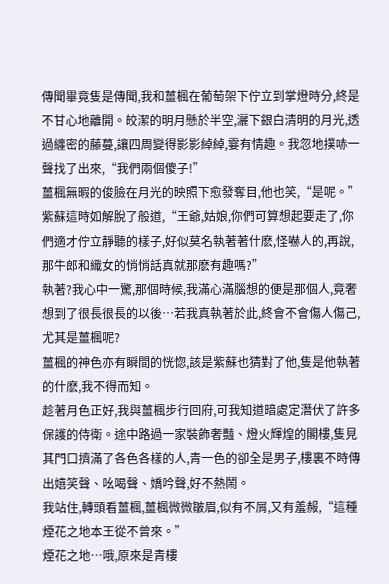傳聞畢竟隻是傳聞,我和薑楓在葡萄架下佇立到掌燈時分,終是不甘心地離開。皎潔的明月懸於半空,灑下銀白清明的月光,透過纏密的藤蔓,讓四周變得影影綽綽,霎有情趣。我忽地撲哧一聲找了出來,“我們兩個傻子!”
薑楓無暇的俊臉在月光的映照下愈發奪目,他也笑,“是呢。”
紫蘇這時如解脫了般道,“王爺,姑娘,你們可算想起要走了,你們適才佇立靜聽的樣子,好似莫名執著著什麽,怪嚇人的,再說,那牛郎和織女的悄悄話真就那麽有趣嗎?”
執著?我心中一驚,那個時候,我滿心滿腦想的便是那個人,竟奢想到了很長很長的以後…若我真執著於此,終會不會傷人傷己,尤其是薑楓呢?
薑楓的神色亦有瞬間的恍惚,該是紫蘇也猜對了他,隻是他執著的什麽,我不得而知。
趁著月色正好,我與薑楓步行回府,可我知道暗處定潛伏了許多保護的侍衛。途中路過一家裝飾奢豔、燈火輝煌的閣樓,隻見其門口擠滿了各色各樣的人,青一色的卻全是男子,樓裏不時傳出嬉笑聲、吆喝聲、嬌吟聲,好不熱鬧。
我站住,轉頭看薑楓,薑楓微微皺眉,似有不屑,又有羞赧,“這種煙花之地本王從不曾來。”
煙花之地…哦,原來是青樓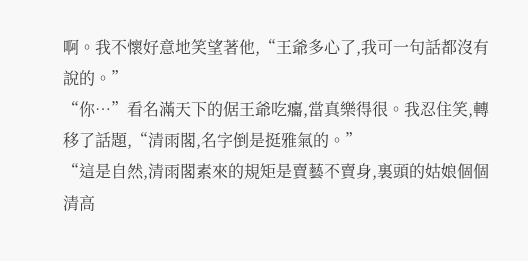啊。我不懷好意地笑望著他,“王爺多心了,我可一句話都沒有說的。”
“你…”看名滿天下的倨王爺吃癟,當真樂得很。我忍住笑,轉移了話題,“清雨閣,名字倒是挺雅氣的。”
“這是自然,清雨閣素來的規矩是賣藝不賣身,裏頭的姑娘個個清高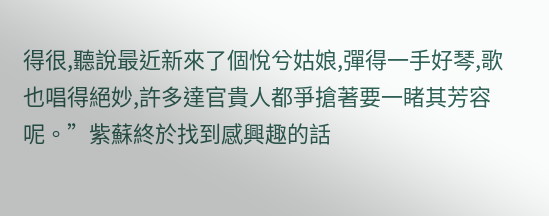得很,聽說最近新來了個悅兮姑娘,彈得一手好琴,歌也唱得絕妙,許多達官貴人都爭搶著要一睹其芳容呢。”紫蘇終於找到感興趣的話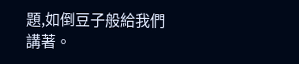題,如倒豆子般給我們講著。